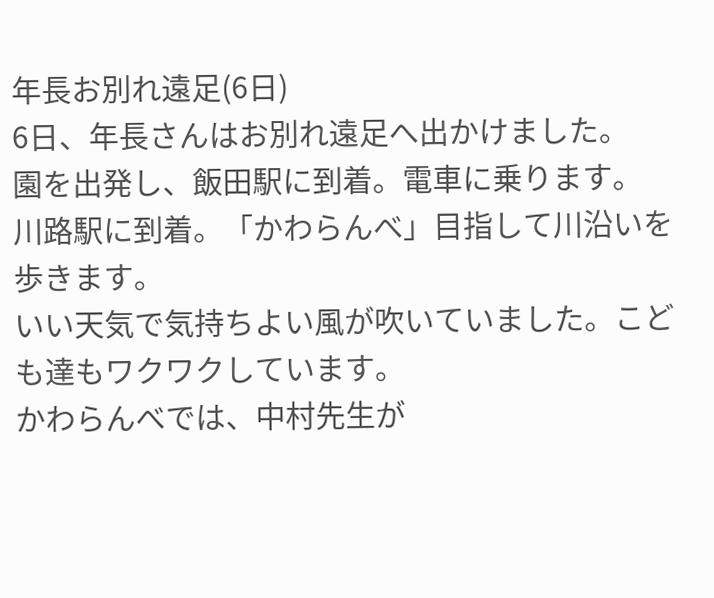年長お別れ遠足(6日)
6日、年長さんはお別れ遠足へ出かけました。
園を出発し、飯田駅に到着。電車に乗ります。
川路駅に到着。「かわらんべ」目指して川沿いを歩きます。
いい天気で気持ちよい風が吹いていました。こども達もワクワクしています。
かわらんべでは、中村先生が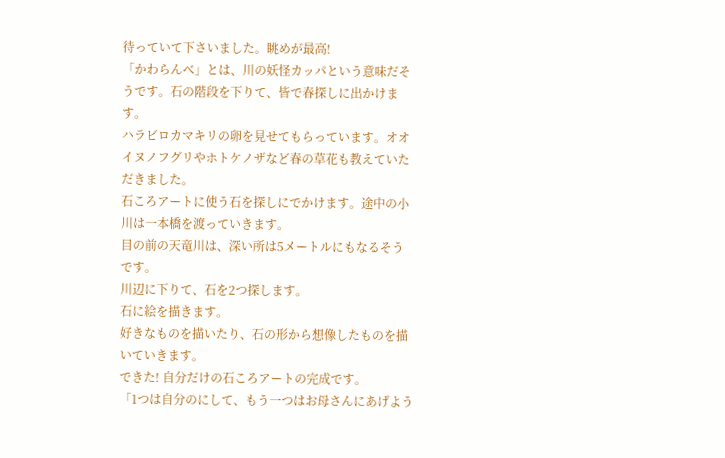待っていて下さいました。眺めが最高!
「かわらんべ」とは、川の妖怪カッパという意味だそうです。石の階段を下りて、皆で春探しに出かけます。
ハラビロカマキリの卵を見せてもらっています。オオイヌノフグリやホトケノザなど春の草花も教えていただきました。
石ころアートに使う石を探しにでかけます。途中の小川は一本橋を渡っていきます。
目の前の天竜川は、深い所は5メートルにもなるそうです。
川辺に下りて、石を2つ探します。
石に絵を描きます。
好きなものを描いたり、石の形から想像したものを描いていきます。
できた! 自分だけの石ころアートの完成です。
「1つは自分のにして、もう一つはお母さんにあげよう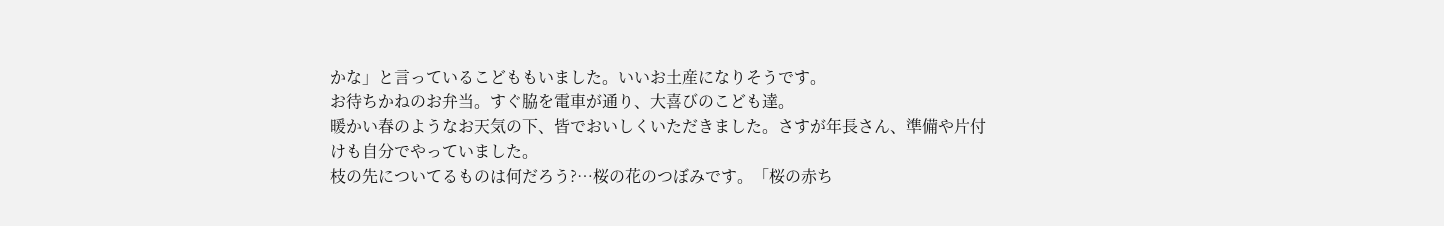かな」と言っているこどももいました。いいお土産になりそうです。
お待ちかねのお弁当。すぐ脇を電車が通り、大喜びのこども達。
暖かい春のようなお天気の下、皆でおいしくいただきました。さすが年長さん、準備や片付けも自分でやっていました。
枝の先についてるものは何だろう?…桜の花のつぼみです。「桜の赤ち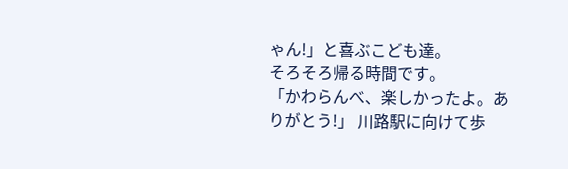ゃん!」と喜ぶこども達。
そろそろ帰る時間です。
「かわらんべ、楽しかったよ。ありがとう!」 川路駅に向けて歩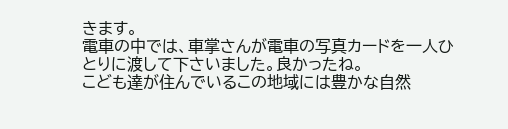きます。
電車の中では、車掌さんが電車の写真カードを一人ひとりに渡して下さいました。良かったね。
こども達が住んでいるこの地域には豊かな自然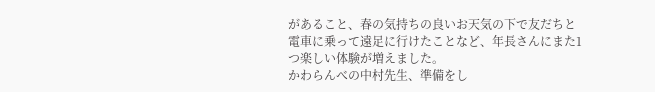があること、春の気持ちの良いお天気の下で友だちと電車に乗って遠足に行けたことなど、年長さんにまた1つ楽しい体験が増えました。
かわらんべの中村先生、準備をし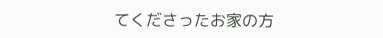てくださったお家の方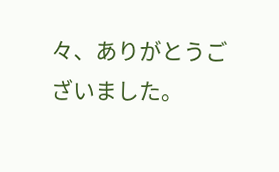々、ありがとうございました。